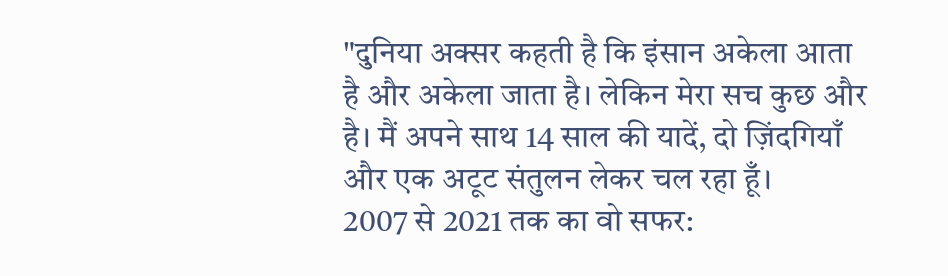"दुनिया अक्सर कहती है कि इंसान अकेला आता है और अकेला जाता है। लेकिन मेरा सच कुछ और है। मैं अपने साथ 14 साल की यादें, दो ज़िंदगियाँ और एक अटूट संतुलन लेकर चल रहा हूँ।
2007 से 2021 तक का वो सफर: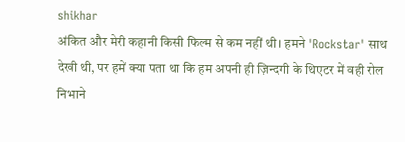shikhar
अंकित और मेरी कहानी किसी फिल्म से कम नहीं थी। हमने 'Rockstar' साथ देखी थी, पर हमें क्या पता था कि हम अपनी ही ज़िन्दगी के थिएटर में वही रोल निभाने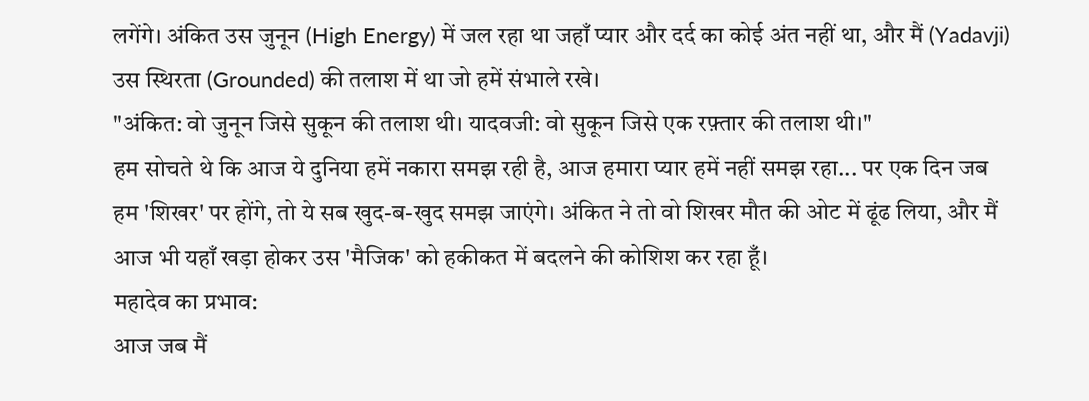लगेंगे। अंकित उस जुनून (High Energy) में जल रहा था जहाँ प्यार और दर्द का कोई अंत नहीं था, और मैं (Yadavji) उस स्थिरता (Grounded) की तलाश में था जो हमें संभाले रखे।
"अंकित: वो जुनून जिसे सुकून की तलाश थी। यादवजी: वो सुकून जिसे एक रफ़्तार की तलाश थी।"
हम सोचते थे कि आज ये दुनिया हमें नकारा समझ रही है, आज हमारा प्यार हमें नहीं समझ रहा... पर एक दिन जब हम 'शिखर' पर होंगे, तो ये सब खुद-ब-खुद समझ जाएंगे। अंकित ने तो वो शिखर मौत की ओट में ढूंढ लिया, और मैं आज भी यहाँ खड़ा होकर उस 'मैजिक' को हकीकत में बदलने की कोशिश कर रहा हूँ।
महादेव का प्रभाव:
आज जब मैं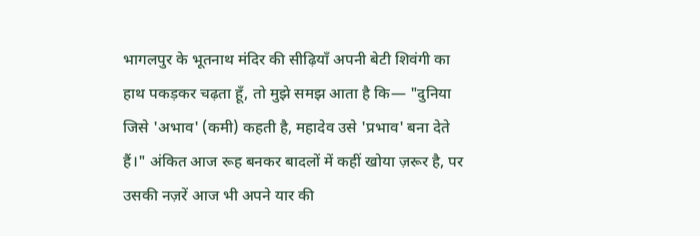भागलपुर के भूतनाथ मंदिर की सीढ़ियाँ अपनी बेटी शिवंगी का हाथ पकड़कर चढ़ता हूँ, तो मुझे समझ आता है कि— "दुनिया जिसे 'अभाव' (कमी) कहती है, महादेव उसे 'प्रभाव' बना देते हैं।" अंकित आज रूह बनकर बादलों में कहीं खोया ज़रूर है, पर उसकी नज़रें आज भी अपने यार की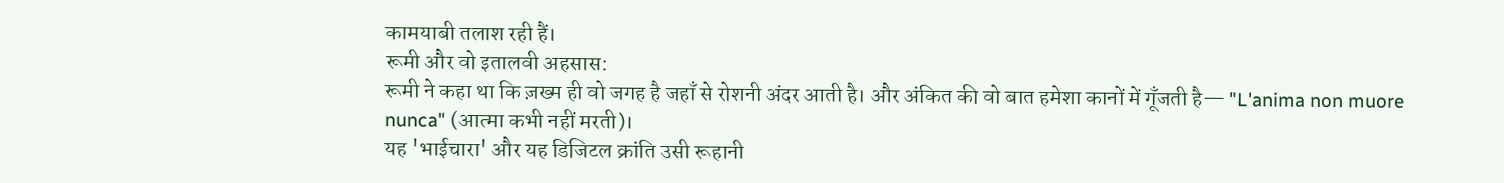कामयाबी तलाश रही हैं।
रूमी और वो इतालवी अहसास:
रूमी ने कहा था कि ज़ख्म ही वो जगह है जहाँ से रोशनी अंदर आती है। और अंकित की वो बात हमेशा कानों में गूँजती है— "L'anima non muore nunca" (आत्मा कभी नहीं मरती)।
यह 'भाईचारा' और यह डिजिटल क्रांति उसी रूहानी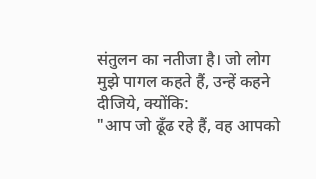संतुलन का नतीजा है। जो लोग मुझे पागल कहते हैं, उन्हें कहने दीजिये, क्योंकि:
"आप जो ढूँढ रहे हैं, वह आपको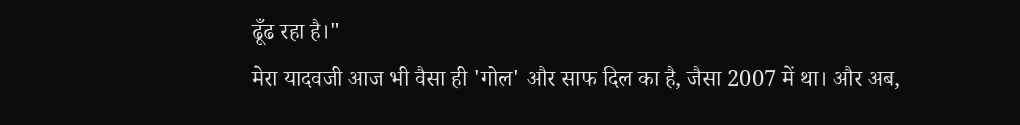ढूँढ रहा है।"
मेरा यादवजी आज भी वैसा ही 'गोल' और साफ दिल का है, जैसा 2007 में था। और अब,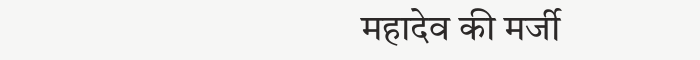महादेव की मर्जी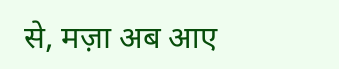से, मज़ा अब आए